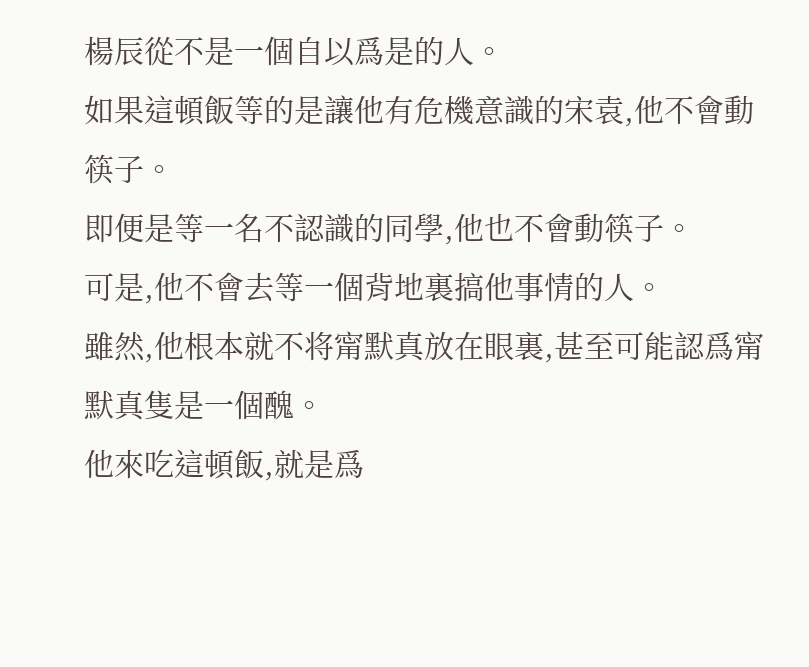楊辰從不是一個自以爲是的人。
如果這頓飯等的是讓他有危機意識的宋袁,他不會動筷子。
即便是等一名不認識的同學,他也不會動筷子。
可是,他不會去等一個背地裏搞他事情的人。
雖然,他根本就不将甯默真放在眼裏,甚至可能認爲甯默真隻是一個醜。
他來吃這頓飯,就是爲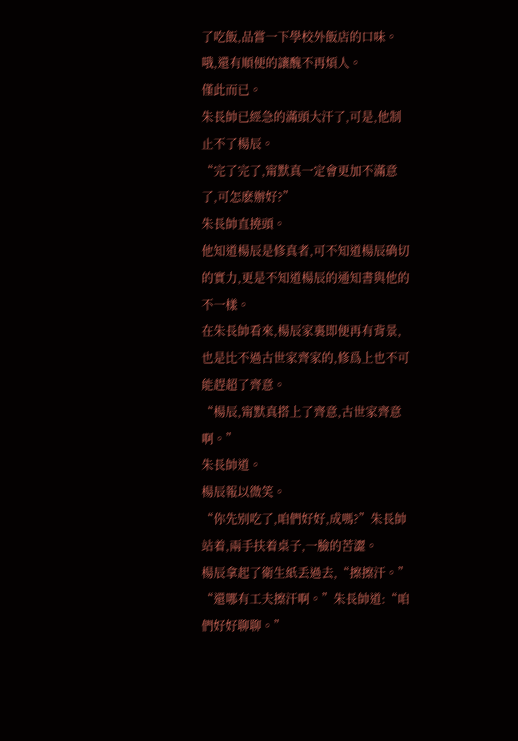了吃飯,品嘗一下學校外飯店的口味。
哦,還有順便的讓醜不再煩人。
僅此而已。
朱長帥已經急的滿頭大汗了,可是,他制止不了楊辰。
“完了完了,甯默真一定會更加不滿意了,可怎麽辦好?”
朱長帥直撓頭。
他知道楊辰是修真者,可不知道楊辰确切的實力,更是不知道楊辰的通知書與他的不一樣。
在朱長帥看來,楊辰家裏即便再有背景,也是比不過古世家齊家的,修爲上也不可能趕超了齊意。
“楊辰,甯默真搭上了齊意,古世家齊意啊。”
朱長帥道。
楊辰報以微笑。
“你先别吃了,咱們好好,成嗎?”朱長帥站着,兩手扶着桌子,一臉的苦澀。
楊辰拿起了衛生紙丢過去,“擦擦汗。”
“還哪有工夫擦汗啊。”朱長帥道:“咱們好好聊聊。”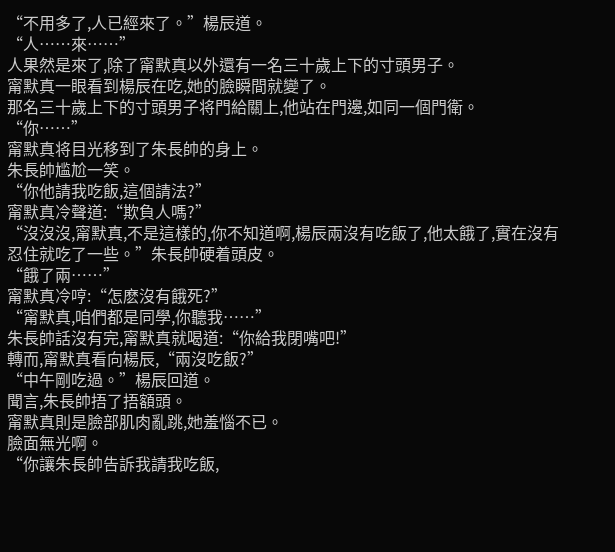“不用多了,人已經來了。”楊辰道。
“人……來……”
人果然是來了,除了甯默真以外還有一名三十歲上下的寸頭男子。
甯默真一眼看到楊辰在吃,她的臉瞬間就變了。
那名三十歲上下的寸頭男子将門給關上,他站在門邊,如同一個門衛。
“你……”
甯默真将目光移到了朱長帥的身上。
朱長帥尴尬一笑。
“你他請我吃飯,這個請法?”
甯默真冷聲道:“欺負人嗎?”
“沒沒沒,甯默真,不是這樣的,你不知道啊,楊辰兩沒有吃飯了,他太餓了,實在沒有忍住就吃了一些。”朱長帥硬着頭皮。
“餓了兩……”
甯默真冷哼:“怎麽沒有餓死?”
“甯默真,咱們都是同學,你聽我……”
朱長帥話沒有完,甯默真就喝道:“你給我閉嘴吧!”
轉而,甯默真看向楊辰,“兩沒吃飯?”
“中午剛吃過。”楊辰回道。
聞言,朱長帥捂了捂額頭。
甯默真則是臉部肌肉亂跳,她羞惱不已。
臉面無光啊。
“你讓朱長帥告訴我請我吃飯,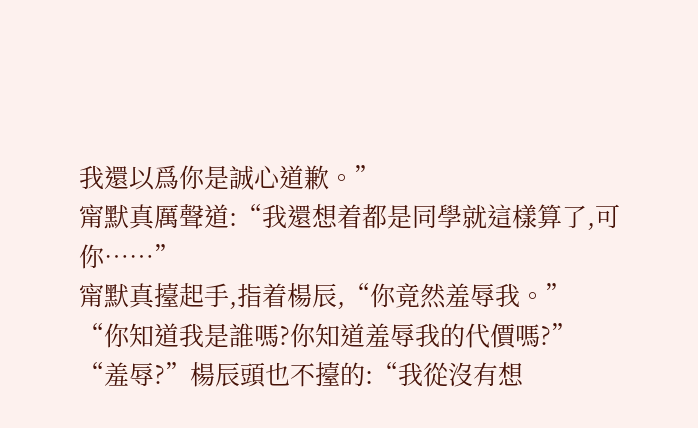我還以爲你是誠心道歉。”
甯默真厲聲道:“我還想着都是同學就這樣算了,可你……”
甯默真擡起手,指着楊辰,“你竟然羞辱我。”
“你知道我是誰嗎?你知道羞辱我的代價嗎?”
“羞辱?”楊辰頭也不擡的:“我從沒有想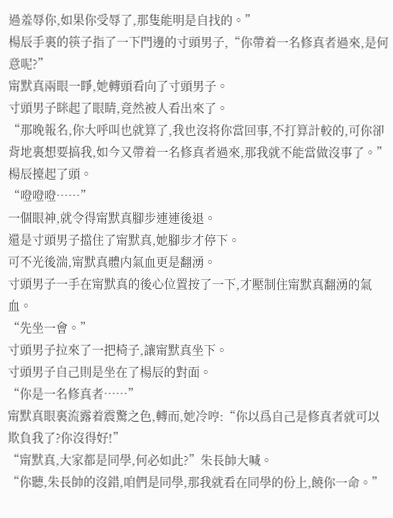過羞辱你,如果你受辱了,那隻能明是自找的。”
楊辰手裏的筷子指了一下門邊的寸頭男子,“你帶着一名修真者過來,是何意呢?”
甯默真兩眼一睜,她轉頭看向了寸頭男子。
寸頭男子眯起了眼睛,竟然被人看出來了。
“那晚報名,你大呼叫也就算了,我也沒将你當回事,不打算計較的,可你卻背地裏想要搞我,如今又帶着一名修真者過來,那我就不能當做沒事了。”
楊辰擡起了頭。
“噔噔噔……”
一個眼神,就令得甯默真腳步連連後退。
還是寸頭男子擋住了甯默真,她腳步才停下。
可不光後湍,甯默真體内氣血更是翻湧。
寸頭男子一手在甯默真的後心位置按了一下,才壓制住甯默真翻湧的氣血。
“先坐一會。”
寸頭男子拉來了一把椅子,讓甯默真坐下。
寸頭男子自己則是坐在了楊辰的對面。
“你是一名修真者……”
甯默真眼裏流露着震驚之色,轉而,她冷哼:“你以爲自己是修真者就可以欺負我了?你沒得好!”
“甯默真,大家都是同學,何必如此?”朱長帥大喊。
“你聽,朱長帥的沒錯,咱們是同學,那我就看在同學的份上,饒你一命。”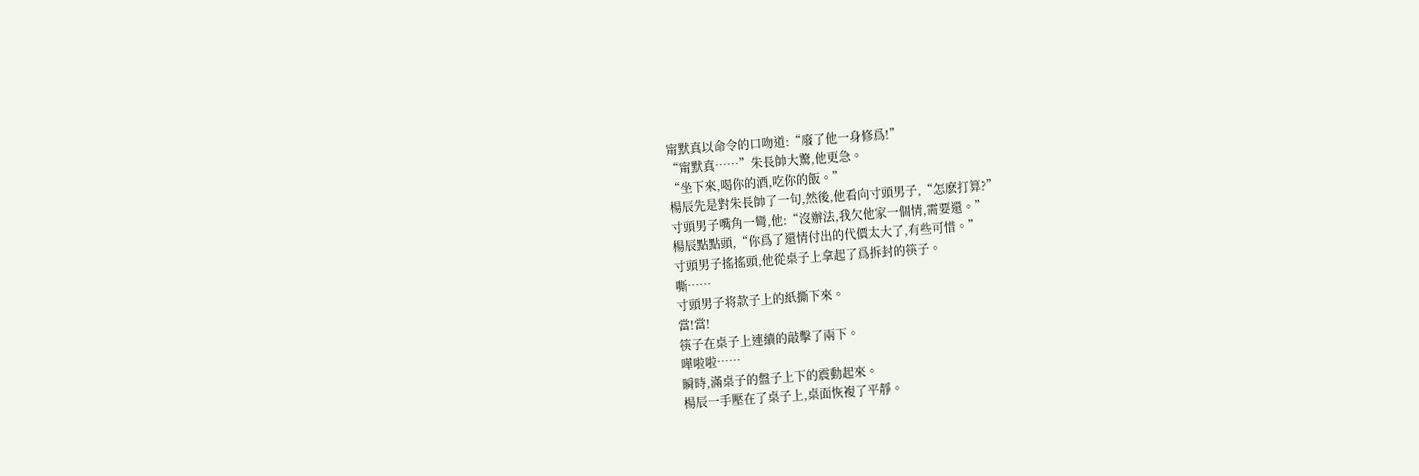甯默真以命令的口吻道:“廢了他一身修爲!”
“甯默真……”朱長帥大驚,他更急。
“坐下來,喝你的酒,吃你的飯。”
楊辰先是對朱長帥了一句,然後,他看向寸頭男子,“怎麽打算?”
寸頭男子嘴角一彎,他:“沒辦法,我欠他家一個情,需要還。”
楊辰點點頭,“你爲了還情付出的代價太大了,有些可惜。”
寸頭男子搖搖頭,他從桌子上拿起了爲拆封的筷子。
嘶……
寸頭男子将款子上的紙撕下來。
當!當!
筷子在桌子上連續的敲擊了兩下。
嘩啦啦……
瞬時,滿桌子的盤子上下的震動起來。
楊辰一手壓在了桌子上,桌面恢複了平靜。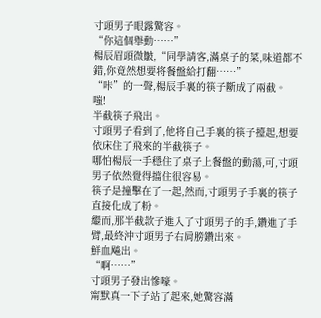寸頭男子眼露驚容。
“你這個舉動……”
楊辰眉頭微皺,“同學請客,滿桌子的菜,味道都不錯,你竟然想要将餐盤給打翻……”
“咔”的一聲,楊辰手裏的筷子斷成了兩截。
嗤!
半截筷子飛出。
寸頭男子看到了,他将自己手裏的筷子擡起,想要依床住了飛來的半截筷子。
哪怕楊辰一手穩住了桌子上餐盤的動蕩,可,寸頭男子依然覺得擋住很容易。
筷子是撞擊在了一起,然而,寸頭男子手裏的筷子直接化成了粉。
繼而,那半截款子進入了寸頭男子的手,鑽進了手臂,最終沖寸頭男子右肩膀鑽出來。
鮮血飚出。
“啊……”
寸頭男子發出慘嚎。
甯默真一下子站了起來,她驚容滿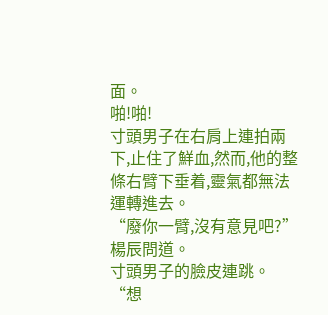面。
啪!啪!
寸頭男子在右肩上連拍兩下,止住了鮮血,然而,他的整條右臂下垂着,靈氣都無法運轉進去。
“廢你一臂,沒有意見吧?”楊辰問道。
寸頭男子的臉皮連跳。
“想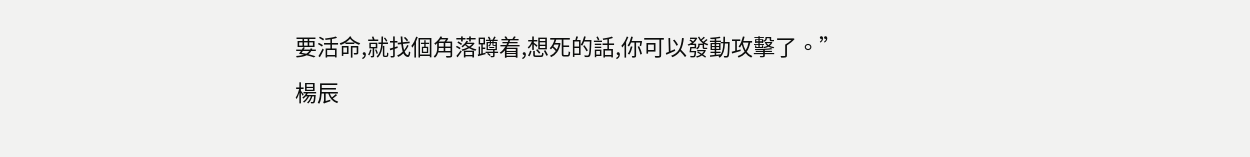要活命,就找個角落蹲着,想死的話,你可以發動攻擊了。”
楊辰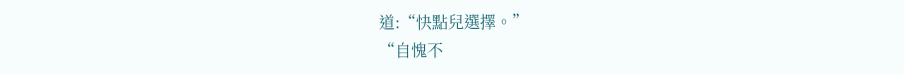道:“快點兒選擇。”
“自愧不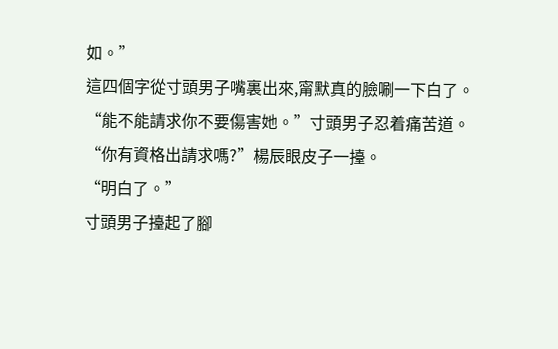如。”
這四個字從寸頭男子嘴裏出來,甯默真的臉唰一下白了。
“能不能請求你不要傷害她。”寸頭男子忍着痛苦道。
“你有資格出請求嗎?”楊辰眼皮子一擡。
“明白了。”
寸頭男子擡起了腳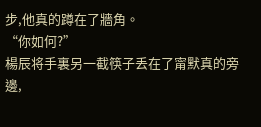步,他真的蹲在了牆角。
“你如何?”
楊辰将手裏另一截筷子丢在了甯默真的旁邊,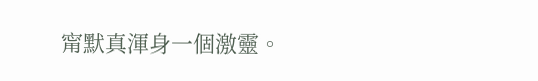甯默真渾身一個激靈。